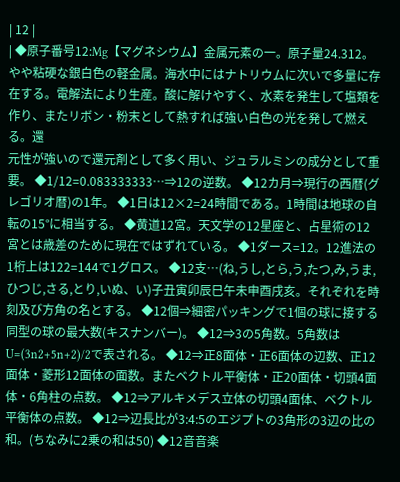| 12 |
| ◆原子番号12:Mg【マグネシウム】金属元素の一。原子量24.312。やや粘硬な銀白色の軽金属。海水中にはナトリウムに次いで多量に存在する。電解法により生産。酸に解けやすく、水素を発生して塩類を作り、またリボン・粉末として熱すれば強い白色の光を発して燃える。還
元性が強いので還元剤として多く用い、ジュラルミンの成分として重要。 ◆1/12=0.083333333…⇒12の逆数。 ◆12カ月⇒現行の西暦(グレゴリオ暦)の1年。 ◆1日は12×2=24時間である。1時間は地球の自転の15°に相当する。 ◆黄道12宮。天文学の12星座と、占星術の12宮とは歳差のために現在ではずれている。 ◆1ダース=12。12進法の1桁上は122=144で1グロス。 ◆12支…(ね,うし,とら,う,たつ,み,うま,ひつじ,さる,とり,いぬ、い)子丑寅卯辰巳午未申酉戌亥。それぞれを時刻及び方角の名とする。 ◆12個⇒細密パッキングで1個の球に接する同型の球の最大数(キスナンバー)。 ◆12⇒3の5角数。5角数はU=(3n2+5n+2)/2で表される。 ◆12⇒正8面体・正6面体の辺数、正12面体・菱形12面体の面数。またベクトル平衡体・正20面体・切頭4面体・6角柱の点数。 ◆12⇒アルキメデス立体の切頭4面体、ベクトル平衡体の点数。 ◆12⇒辺長比が3:4:5のエジプトの3角形の3辺の比の和。(ちなみに2乗の和は50) ◆12音音楽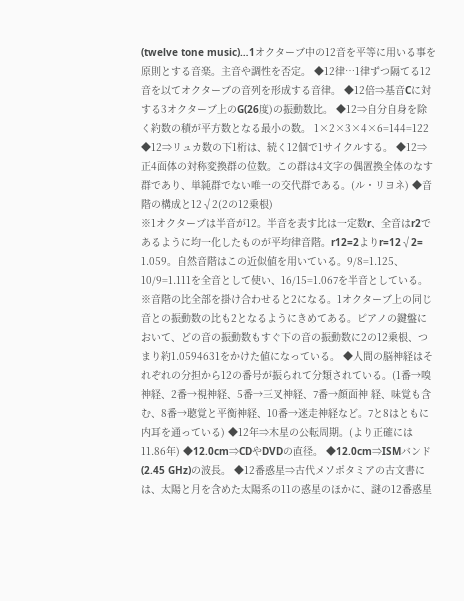(twelve tone music)…1オクターブ中の12音を平等に用いる事を原則とする音楽。主音や調性を否定。 ◆12律…1律ずつ隔てる12音を以てオクターブの音列を形成する音律。 ◆12倍⇒基音Cに対する3オクターブ上のG(26度)の振動数比。 ◆12⇒自分自身を除く約数の積が平方数となる最小の数。 1×2×3×4×6=144=122 ◆12⇒リュカ数の下1桁は、続く12個で1サイクルする。 ◆12⇒正4面体の対称変換群の位数。この群は4文字の偶置換全体のなす群であり、単純群でない唯一の交代群である。(ル・リヨネ) ◆音階の構成と12√2(2の12乗根)
※1オクターブは半音が12。半音を表す比は一定数r、全音はr2であるように均一化したものが平均律音階。r12=2よりr=12√2= 1.059。自然音階はこの近似値を用いている。9/8=1.125、10/9=1.111を全音として使い、16/15=1.067を半音としている。 ※音階の比全部を掛け合わせると2になる。1オクターブ上の同じ音との振動数の比も2となるようにきめてある。ピアノの鍵盤において、どの音の振動数もすぐ下の音の振動数に2の12乗根、つまり約1.0594631をかけた値になっている。 ◆人間の脳神経はそれぞれの分担から12の番号が振られて分類されている。(1番→嗅神経、2番→視神経、5番→三叉神経、7番→顔面神 経、味覚も含む、8番→聴覚と平衡神経、10番→迷走神経など。7と8はともに内耳を通っている) ◆12年⇒木星の公転周期。(より正確には11.86年) ◆12.0cm⇒CDやDVDの直径。 ◆12.0cm⇒ISMバンド(2.45 GHz)の波長。 ◆12番惑星⇒古代メソポタミアの古文書には、太陽と月を含めた太陽系の11の惑星のほかに、謎の12番惑星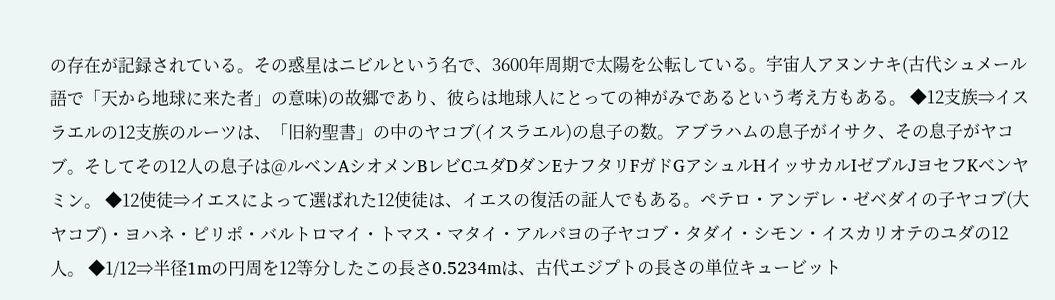の存在が記録されている。その惑星はニビルという名で、3600年周期で太陽を公転している。宇宙人アヌンナキ(古代シュメール語で「天から地球に来た者」の意味)の故郷であり、彼らは地球人にとっての神がみであるという考え方もある。 ◆12支族⇒イスラエルの12支族のルーツは、「旧約聖書」の中のヤコブ(イスラエル)の息子の数。アブラハムの息子がイサク、その息子がヤコブ。そしてその12人の息子は@ルベンAシオメンBレビCユダDダンEナフタリFガドGアシュルHイッサカルIゼブルJヨセフKベンヤミン。 ◆12使徒⇒イエスによって選ばれた12使徒は、イエスの復活の証人でもある。ペテロ・アンデレ・ゼベダイの子ヤコブ(大ヤコブ)・ヨハネ・ピリポ・バルトロマイ・トマス・マタイ・アルパヨの子ヤコブ・タダイ・シモン・イスカリオテのユダの12人。 ◆1/12⇒半径1mの円周を12等分したこの長さ0.5234mは、古代エジプトの長さの単位キュービット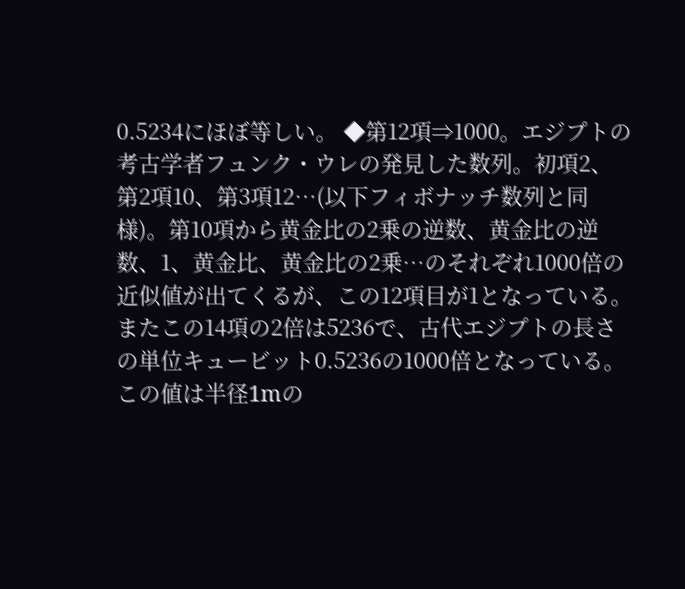0.5234にほぼ等しい。 ◆第12項⇒1000。エジプトの考古学者フュンク・ウレの発見した数列。初項2、第2項10、第3項12…(以下フィボナッチ数列と同様)。第10項から黄金比の2乗の逆数、黄金比の逆数、1、黄金比、黄金比の2乗…のそれぞれ1000倍の近似値が出てくるが、この12項目が1となっている。 またこの14項の2倍は5236で、古代エジプトの長さの単位キュービット0.5236の1000倍となっている。この値は半径1mの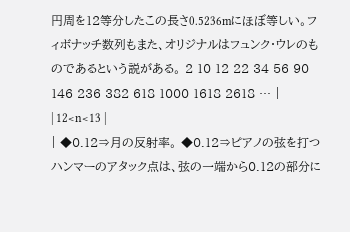円周を12等分したこの長さ0.5236mにほぼ等しい。フィボナッチ数列もまた、オリジナルはフュンク・ウレのものであるという説がある。 2 10 12 22 34 56 90 146 236 382 618 1000 1618 2618 … |
| 12<n<13 |
| ◆0.12⇒月の反射率。 ◆0.12⇒ピアノの弦を打つハンマーのアタック点は、弦の一端から0.12の部分に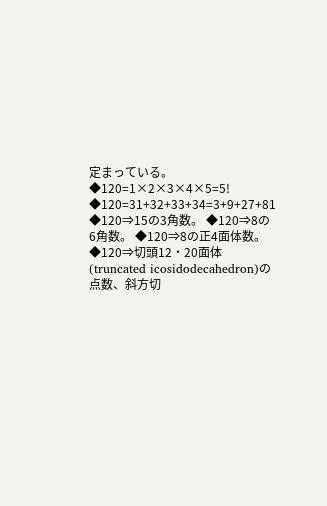定まっている。 ◆120=1×2×3×4×5=5! ◆120=31+32+33+34=3+9+27+81 ◆120⇒15の3角数。 ◆120⇒8の6角数。 ◆120⇒8の正4面体数。 ◆120⇒切頭12・20面体(truncated icosidodecahedron)の点数、斜方切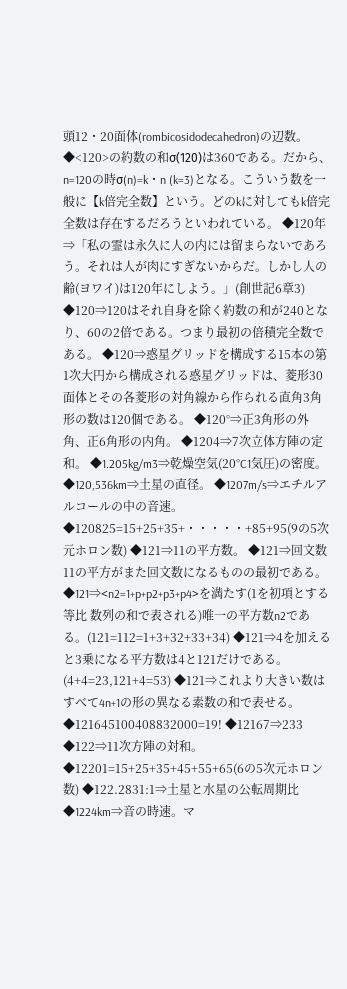頭12・20面体(rombicosidodecahedron)の辺数。 ◆<120>の約数の和σ(120)は360である。だから、n=120の時σ(n)=k・n (k=3)となる。こういう数を一般に【k倍完全数】という。どのkに対してもk倍完全数は存在するだろうといわれている。 ◆120年⇒「私の霊は永久に人の内には留まらないであろう。それは人が肉にすぎないからだ。しかし人の齢(ヨワイ)は120年にしよう。」(創世記6章3) ◆120⇒120はそれ自身を除く約数の和が240となり、60の2倍である。つまり最初の倍積完全数である。 ◆120⇒惑星グリッドを構成する15本の第1次大円から構成される惑星グリッドは、菱形30面体とその各菱形の対角線から作られる直角3角形の数は120個である。 ◆120°⇒正3角形の外角、正6角形の内角。 ◆1204⇒7次立体方陣の定和。 ◆1.205kg/m3⇒乾燥空気(20°C1気圧)の密度。 ◆120,536km⇒土星の直径。 ◆1207m/s⇒エチルアルコールの中の音速。 ◆120825=15+25+35+・・・・・+85+95(9の5次元ホロン数) ◆121⇒11の平方数。 ◆121⇒回文数11の平方がまた回文数になるものの最初である。 ◆121⇒<n2=1+p+p2+p3+p4>を満たす(1を初項とする等比 数列の和で表される)唯一の平方数n2である。(121=112=1+3+32+33+34) ◆121⇒4を加えると3乗になる平方数は4と121だけである。 (4+4=23,121+4=53) ◆121⇒これより大きい数はすべて4n+1の形の異なる素数の和で表せる。 ◆121645100408832000=19! ◆12167⇒233 ◆122⇒11次方陣の対和。 ◆12201=15+25+35+45+55+65(6の5次元ホロン数) ◆122.2831:1⇒土星と水星の公転周期比 ◆1224km⇒音の時速。マ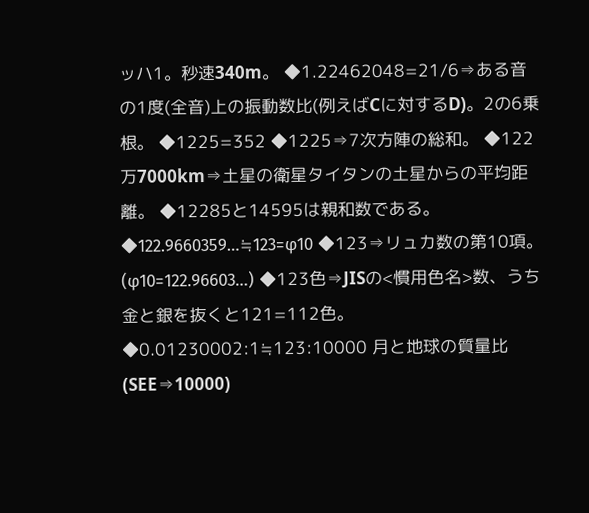ッハ1。秒速340m。 ◆1.22462048=21/6⇒ある音の1度(全音)上の振動数比(例えばCに対するD)。2の6乗根。 ◆1225=352 ◆1225⇒7次方陣の総和。 ◆122万7000km⇒土星の衛星タイタンの土星からの平均距離。 ◆12285と14595は親和数である。 ◆122.9660359…≒123=φ10 ◆123⇒リュカ数の第10項。(φ10=122.96603…) ◆123色⇒JISの<慣用色名>数、うち金と銀を抜くと121=112色。 ◆0.01230002:1≒123:10000 月と地球の質量比 (SEE⇒10000)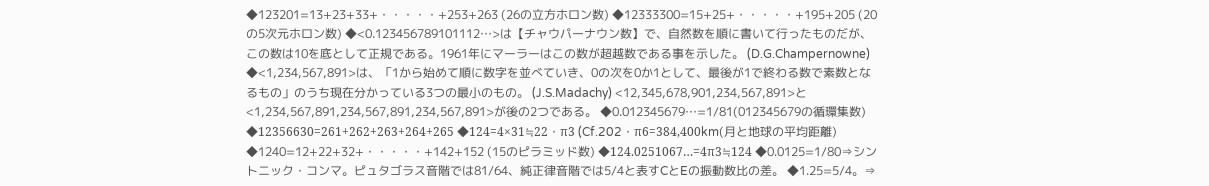◆123201=13+23+33+・・・・・+253+263 (26の立方ホロン数) ◆12333300=15+25+・・・・・+195+205 (20の5次元ホロン数) ◆<0.123456789101112…>は【チャウパーナウン数】で、自然数を順に書いて行ったものだが、この数は10を底として正規である。1961年にマーラーはこの数が超越数である事を示した。 (D.G.Champernowne) ◆<1,234,567,891>は、「1から始めて順に数字を並べていき、0の次を0か1として、最後が1で終わる数で素数となるもの」のうち現在分かっている3つの最小のもの。 (J.S.Madachy) <12,345,678,901,234,567,891>と<1,234,567,891,234,567,891,234,567,891>が後の2つである。 ◆0.012345679…=1/81(012345679の循環集数) ◆12356630=261+262+263+264+265 ◆124=4×31≒22・π3 (Cf.202・π6=384,400km(月と地球の平均距離) ◆1240=12+22+32+・・・・・+142+152 (15のピラミッド数) ◆124.0251067…=4π3≒124 ◆0.0125=1/80⇒シントニック・コンマ。ピュタゴラス音階では81/64、純正律音階では5/4と表すCとEの振動数比の差。 ◆1.25=5/4。⇒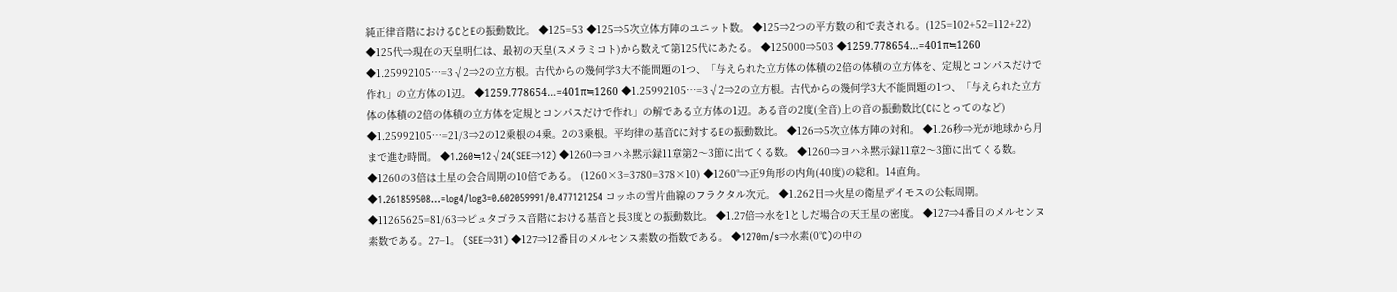純正律音階におけるCとEの振動数比。 ◆125=53 ◆125⇒5次立体方陣のユニット数。 ◆125⇒2つの平方数の和で表される。(125=102+52=112+22) ◆125代⇒現在の天皇明仁は、最初の天皇(スメラミコト)から数えて第125代にあたる。 ◆125000⇒503 ◆1259.778654…=401π≒1260 ◆1.25992105…=3√2⇒2の立方根。古代からの幾何学3大不能問題の1つ、「与えられた立方体の体積の2倍の体積の立方体を、定規とコンパスだけで作れ」の立方体の1辺。 ◆1259.778654…=401π≒1260 ◆1.25992105…=3√2⇒2の立方根。古代からの幾何学3大不能問題の1つ、「与えられた立方体の体積の2倍の体積の立方体を定規とコンパスだけで作れ」の解である立方体の1辺。ある音の2度(全音)上の音の振動数比(Cにとってのなど) ◆1.25992105…=21/3⇒2の12乗根の4乗。2の3乗根。平均律の基音Cに対するEの振動数比。 ◆126⇒5次立体方陣の対和。 ◆1.26秒⇒光が地球から月まで進む時間。 ◆1.260≒12√24(SEE⇒12) ◆1260⇒ヨハネ黙示録11章第2〜3節に出てくる数。 ◆1260⇒ヨハネ黙示録11章2〜3節に出てくる数。 ◆1260の3倍は土星の会合周期の10倍である。 (1260×3=3780=378×10) ◆1260°⇒正9角形の内角(40度)の総和。14直角。 ◆1.261859508…=log4/log3=0.602059991/0.477121254 コッホの雪片曲線のフラクタル次元。 ◆1.262日⇒火星の衛星デイモスの公転周期。 ◆11265625=81/63⇒ピュタゴラス音階における基音と長3度との振動数比。 ◆1.27倍⇒水を1としだ場合の天王星の密度。 ◆127⇒4番目のメルセンヌ素数である。27−1。 (SEE⇒31) ◆127⇒12番目のメルセンス素数の指数である。 ◆1270m/s⇒水素(0°C)の中の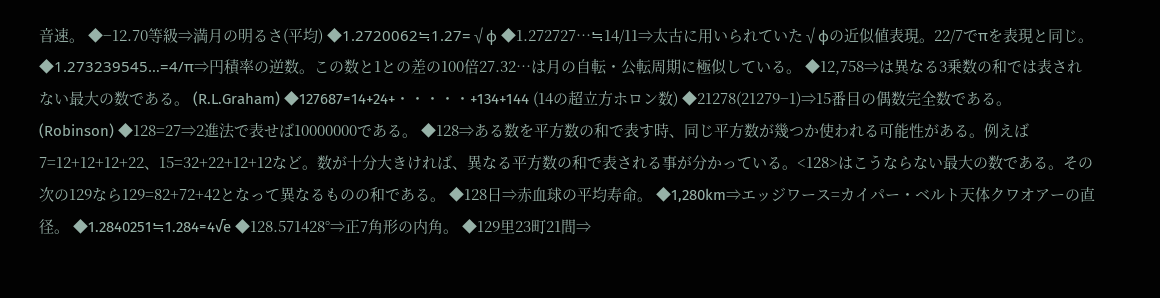音速。 ◆−12.70等級⇒満月の明るさ(平均) ◆1.2720062≒1.27=√φ ◆1.272727…≒14/11⇒太古に用いられていた√φの近似値表現。22/7でπを表現と同じ。 ◆1.273239545…=4/π⇒円積率の逆数。この数と1との差の100倍27.32…は月の自転・公転周期に極似している。 ◆12,758⇒は異なる3乗数の和では表されない最大の数である。 (R.L.Graham) ◆127687=14+24+・・・・・+134+144 (14の超立方ホロン数) ◆21278(21279−1)⇒15番目の偶数完全数である。 (Robinson) ◆128=27⇒2進法で表せば10000000である。 ◆128⇒ある数を平方数の和で表す時、同じ平方数が幾つか使われる可能性がある。例えば7=12+12+12+22、15=32+22+12+12など。数が十分大きければ、異なる平方数の和で表される事が分かっている。<128>はこうならない最大の数である。その次の129なら129=82+72+42となって異なるものの和である。 ◆128日⇒赤血球の平均寿命。 ◆1,280km⇒エッジワース=カイパー・ベルト天体クワオアーの直径。 ◆1.2840251≒1.284=4√e ◆128.571428°⇒正7角形の内角。 ◆129里23町21間⇒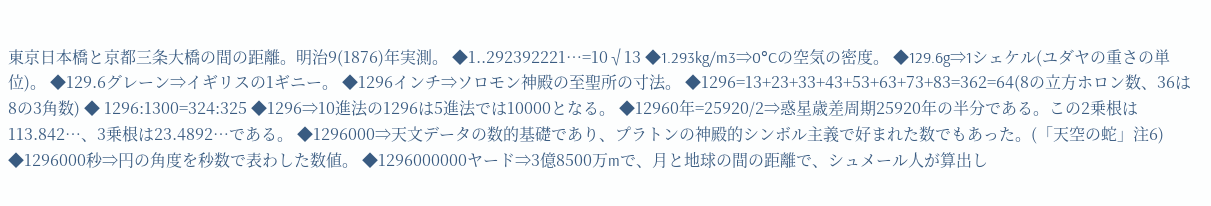東京日本橋と京都三条大橋の間の距離。明治9(1876)年実測。 ◆1..292392221…=10√13 ◆1.293kg/m3⇒0°Cの空気の密度。 ◆129.6g⇒1シェケル(ユダヤの重さの単位)。 ◆129.6グレーン⇒イギリスの1ギニー。 ◆1296インチ⇒ソロモン神殿の至聖所の寸法。 ◆1296=13+23+33+43+53+63+73+83=362=64(8の立方ホロン数、36は8の3角数) ◆ 1296:1300=324:325 ◆1296⇒10進法の1296は5進法では10000となる。 ◆12960年=25920/2⇒惑星歳差周期25920年の半分である。この2乗根は113.842…、3乗根は23.4892…である。 ◆1296000⇒天文データの数的基礎であり、プラトンの神殿的シンボル主義で好まれた数でもあった。(「天空の蛇」注6) ◆1296000秒⇒円の角度を秒数で表わした数値。 ◆1296000000ヤード⇒3億8500万mで、月と地球の間の距離で、シュメール人が算出し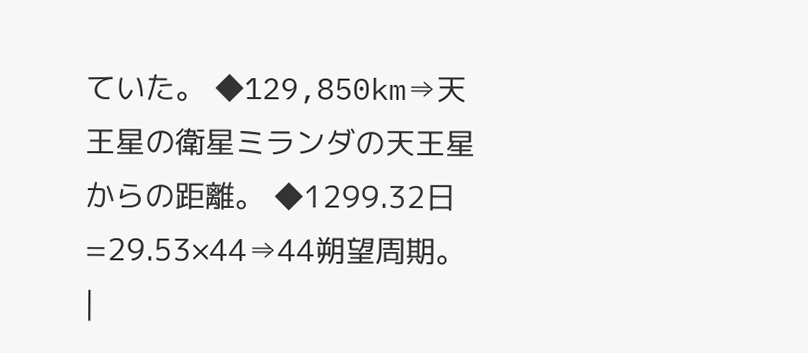ていた。 ◆129,850km⇒天王星の衛星ミランダの天王星からの距離。 ◆1299.32日=29.53×44⇒44朔望周期。 |